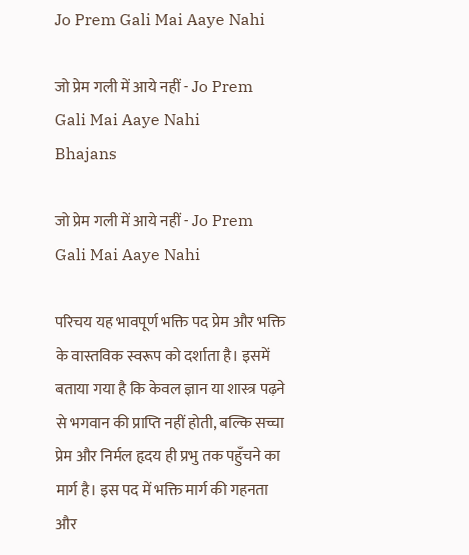Jo Prem Gali Mai Aaye Nahi

जो प्रेम गली में आये नहीं - Jo Prem Gali Mai Aaye Nahi
Bhajans

जो प्रेम गली में आये नहीं - Jo Prem Gali Mai Aaye Nahi

परिचय यह भावपूर्ण भक्ति पद प्रेम और भक्ति के वास्तविक स्वरूप को दर्शाता है। इसमें बताया गया है कि केवल ज्ञान या शास्त्र पढ़ने से भगवान की प्राप्ति नहीं होती, बल्कि सच्चा प्रेम और निर्मल हृदय ही प्रभु तक पहुँचने का मार्ग है। इस पद में भक्ति मार्ग की गहनता और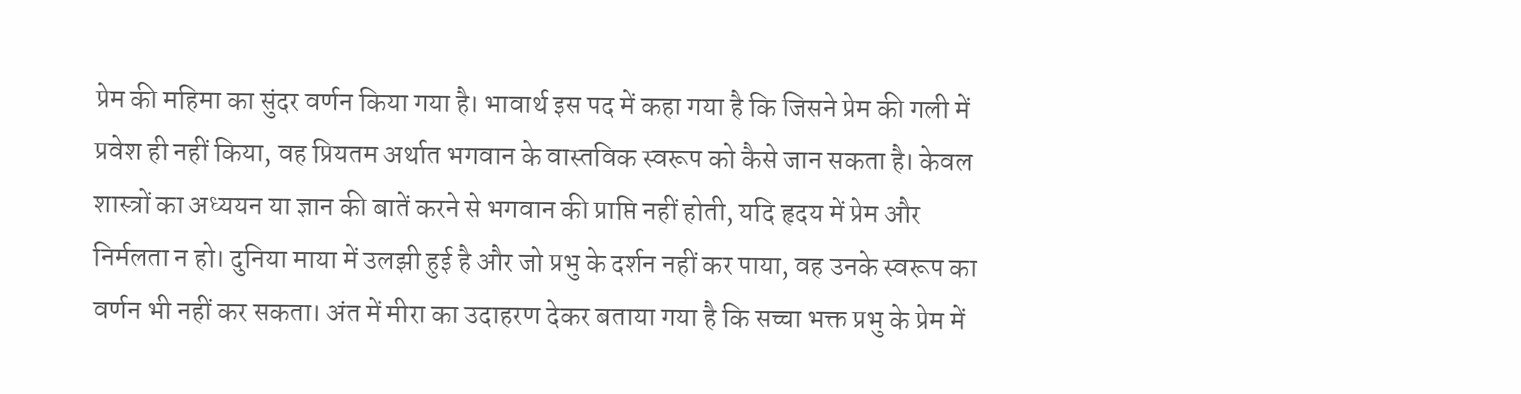प्रेम की महिमा का सुंदर वर्णन किया गया है। भावार्थ इस पद में कहा गया है कि जिसने प्रेम की गली में प्रवेश ही नहीं किया, वह प्रियतम अर्थात भगवान के वास्तविक स्वरूप को कैसे जान सकता है। केवल शास्त्रों का अध्ययन या ज्ञान की बातें करने से भगवान की प्राप्ति नहीं होती, यदि हृदय में प्रेम और निर्मलता न हो। दुनिया माया में उलझी हुई है और जो प्रभु के दर्शन नहीं कर पाया, वह उनके स्वरूप का वर्णन भी नहीं कर सकता। अंत में मीरा का उदाहरण देकर बताया गया है कि सच्चा भक्त प्रभु के प्रेम में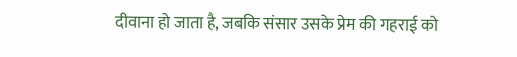दीवाना हो जाता है, जबकि संसार उसके प्रेम की गहराई को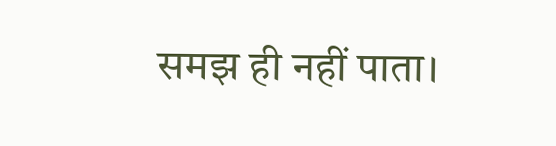समझ ही नहीं पाता।